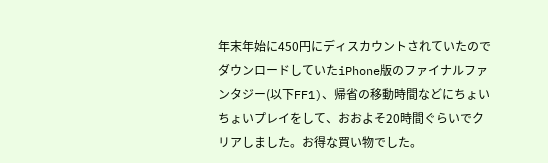年末年始に450円にディスカウントされていたのでダウンロードしていたiPhone版のファイナルファンタジー(以下FF1)、帰省の移動時間などにちょいちょいプレイをして、おおよそ20時間ぐらいでクリアしました。お得な買い物でした。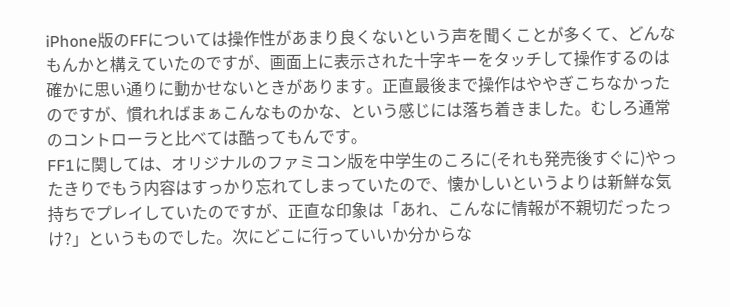iPhone版のFFについては操作性があまり良くないという声を聞くことが多くて、どんなもんかと構えていたのですが、画面上に表示された十字キーをタッチして操作するのは確かに思い通りに動かせないときがあります。正直最後まで操作はややぎこちなかったのですが、慣れればまぁこんなものかな、という感じには落ち着きました。むしろ通常のコントローラと比べては酷ってもんです。
FF1に関しては、オリジナルのファミコン版を中学生のころに(それも発売後すぐに)やったきりでもう内容はすっかり忘れてしまっていたので、懐かしいというよりは新鮮な気持ちでプレイしていたのですが、正直な印象は「あれ、こんなに情報が不親切だったっけ?」というものでした。次にどこに行っていいか分からな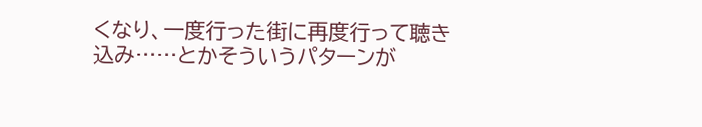くなり、一度行った街に再度行って聴き込み……とかそういうパターンが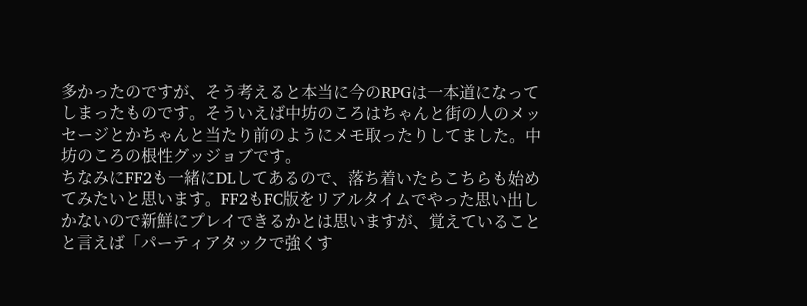多かったのですが、そう考えると本当に今のRPGは一本道になってしまったものです。そういえば中坊のころはちゃんと街の人のメッセージとかちゃんと当たり前のようにメモ取ったりしてました。中坊のころの根性グッジョブです。
ちなみにFF2も一緒にDLしてあるので、落ち着いたらこちらも始めてみたいと思います。FF2もFC版をリアルタイムでやった思い出しかないので新鮮にプレイできるかとは思いますが、覚えていることと言えば「パーティアタックで強くす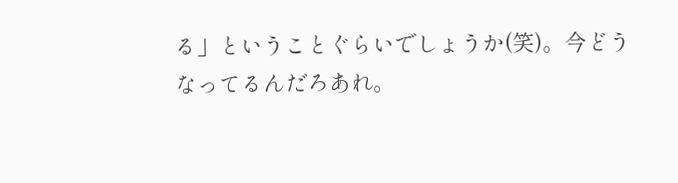る」ということぐらいでしょうか(笑)。今どうなってるんだろあれ。